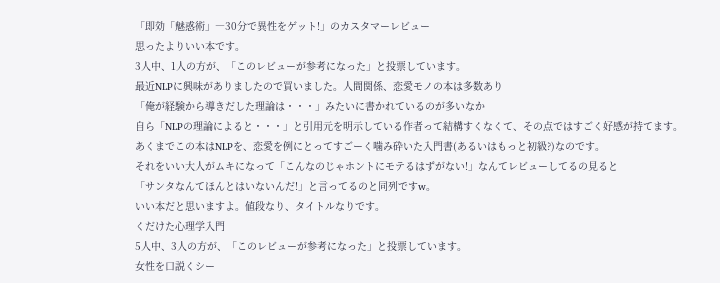「即効「魅惑術」―30分で異性をゲット!」のカスタマーレビュー
思ったよりいい本です。
3人中、1人の方が、「このレビューが参考になった」と投票しています。
最近NLPに興味がありましたので買いました。人間関係、恋愛モノの本は多数あり
「俺が経験から導きだした理論は・・・」みたいに書かれているのが多いなか
自ら「NLPの理論によると・・・」と引用元を明示している作者って結構すくなくて、その点ではすごく好感が持てます。
あくまでこの本はNLPを、恋愛を例にとってすごーく噛み砕いた入門書(あるいはもっと初級?)なのです。
それをいい大人がムキになって「こんなのじゃホントにモテるはずがない!」なんてレビューしてるの見ると
「サンタなんてほんとはいないんだ!」と言ってるのと同列ですw。
いい本だと思いますよ。値段なり、タイトルなりです。
くだけた心理学入門
5人中、3人の方が、「このレビューが参考になった」と投票しています。
女性を口説くシー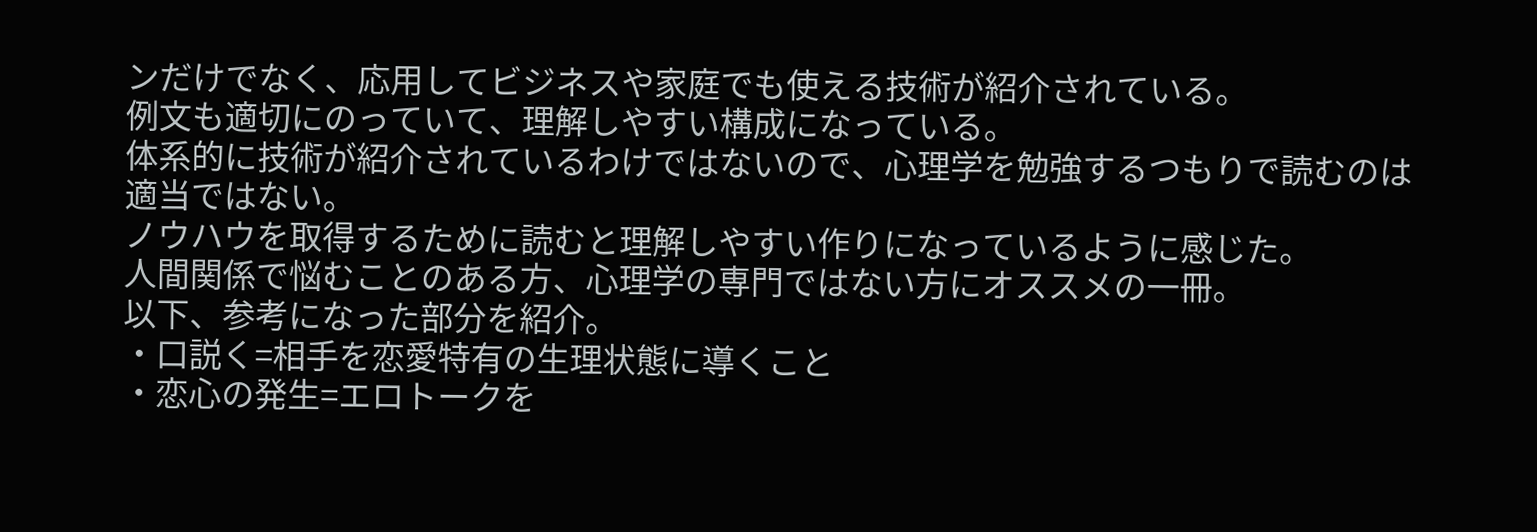ンだけでなく、応用してビジネスや家庭でも使える技術が紹介されている。
例文も適切にのっていて、理解しやすい構成になっている。
体系的に技術が紹介されているわけではないので、心理学を勉強するつもりで読むのは適当ではない。
ノウハウを取得するために読むと理解しやすい作りになっているように感じた。
人間関係で悩むことのある方、心理学の専門ではない方にオススメの一冊。
以下、参考になった部分を紹介。
・口説く=相手を恋愛特有の生理状態に導くこと
・恋心の発生=エロトークを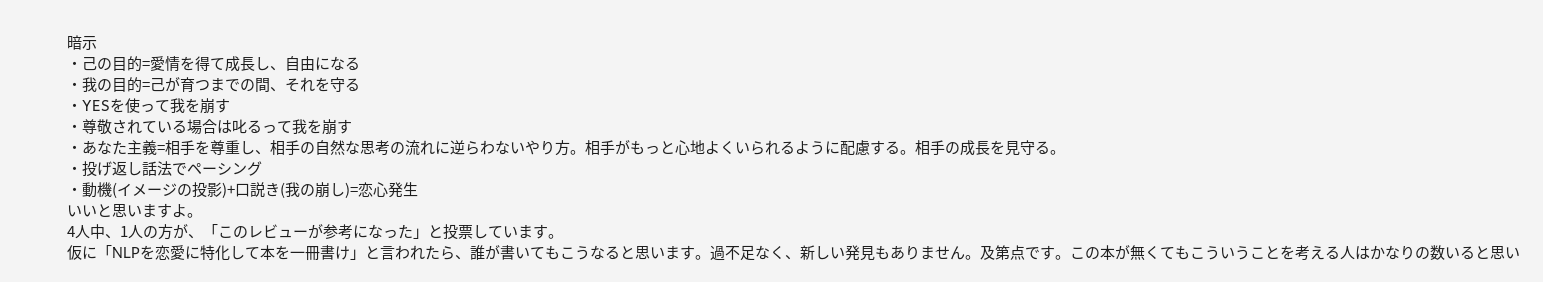暗示
・己の目的=愛情を得て成長し、自由になる
・我の目的=己が育つまでの間、それを守る
・YESを使って我を崩す
・尊敬されている場合は叱るって我を崩す
・あなた主義=相手を尊重し、相手の自然な思考の流れに逆らわないやり方。相手がもっと心地よくいられるように配慮する。相手の成長を見守る。
・投げ返し話法でペーシング
・動機(イメージの投影)+口説き(我の崩し)=恋心発生
いいと思いますよ。
4人中、1人の方が、「このレビューが参考になった」と投票しています。
仮に「NLPを恋愛に特化して本を一冊書け」と言われたら、誰が書いてもこうなると思います。過不足なく、新しい発見もありません。及第点です。この本が無くてもこういうことを考える人はかなりの数いると思い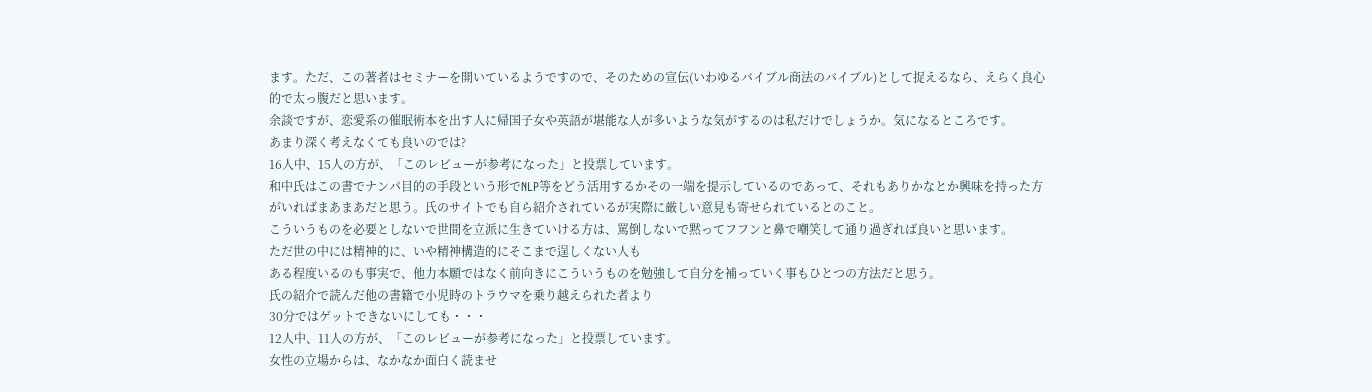ます。ただ、この著者はセミナーを開いているようですので、そのための宣伝(いわゆるバイブル商法のバイブル)として捉えるなら、えらく良心的で太っ腹だと思います。
余談ですが、恋愛系の催眠術本を出す人に帰国子女や英語が堪能な人が多いような気がするのは私だけでしょうか。気になるところです。
あまり深く考えなくても良いのでは?
16人中、15人の方が、「このレビューが参考になった」と投票しています。
和中氏はこの書でナンパ目的の手段という形でNLP等をどう活用するかその一端を提示しているのであって、それもありかなとか興味を持った方がいればまあまあだと思う。氏のサイトでも自ら紹介されているが実際に厳しい意見も寄せられているとのこと。
こういうものを必要としないで世間を立派に生きていける方は、罵倒しないで黙ってフフンと鼻で嘲笑して通り過ぎれば良いと思います。
ただ世の中には精神的に、いや精神構造的にそこまで逞しくない人も
ある程度いるのも事実で、他力本願ではなく前向きにこういうものを勉強して自分を補っていく事もひとつの方法だと思う。
氏の紹介で読んだ他の書籍で小児時のトラウマを乗り越えられた者より
30分ではゲットできないにしても・・・
12人中、11人の方が、「このレビューが参考になった」と投票しています。
女性の立場からは、なかなか面白く読ませ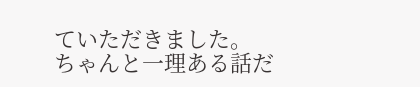ていただきました。
ちゃんと一理ある話だ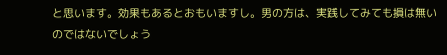と思います。効果もあるとおもいますし。男の方は、実践してみても損は無いのではないでしょう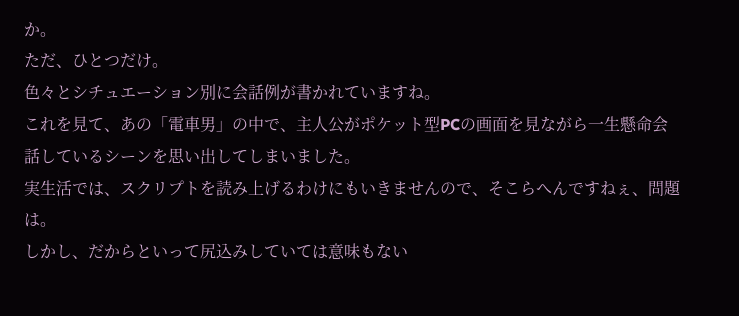か。
ただ、ひとつだけ。
色々とシチュエーション別に会話例が書かれていますね。
これを見て、あの「電車男」の中で、主人公がポケット型PCの画面を見ながら一生懸命会話しているシーンを思い出してしまいました。
実生活では、スクリプトを読み上げるわけにもいきませんので、そこらへんですねぇ、問題は。
しかし、だからといって尻込みしていては意味もない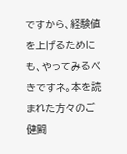ですから、経験値を上げるためにも、やってみるべきですネ。本を読まれた方々のご健闘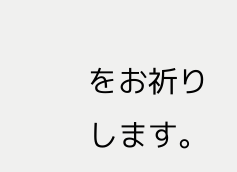をお祈りします。